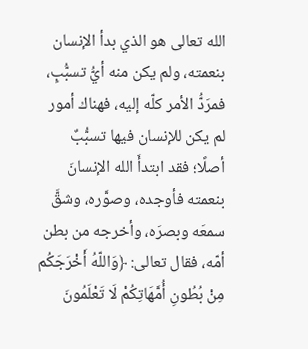الله تعالى هو الذي بدأ الإنسان بنعمته، ولم يكن منه أيُّ تسبُّبٍ، فمرَدُّ الأمر كلّه إليه، فهناك أمور لم يكن للإنسان فيها تسبُّبٌ أصلًا؛ فقد ابتدأَ الله الإنسانَ بنعمته فأوجده، وصوَّره، وشقَّ سمعَه وبصرَه، وأخرجه من بطن أمّه، فقال تعالى: ﴿وَاللّهُ أَخْرَجَكُم مِنْ بُطُونِ أُمَّهَاتِكُمْ لَا تَعْلَمُونَ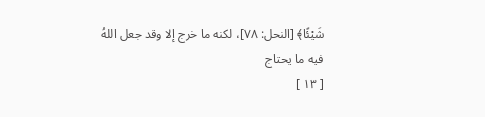شَيْئًا﴾ [النحل: ٧٨]، لكنه ما خرج إلا وقد جعل اللهُ فيه ما يحتاج
[ ١٣ ]